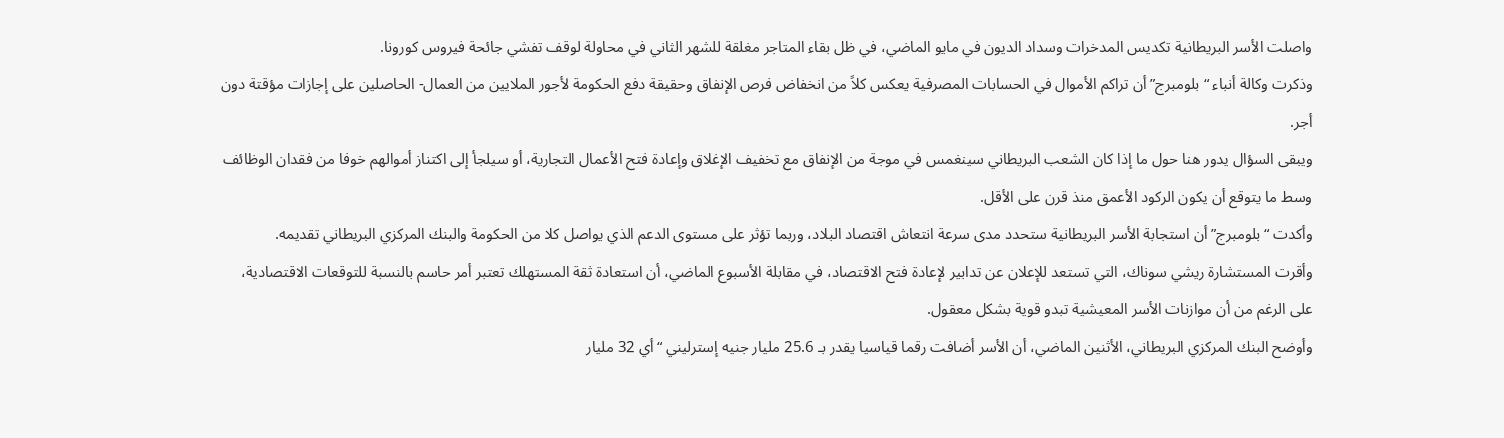واصلت الأسر البريطانية تكديس المدخرات وسداد الديون في مايو الماضي، في ظل بقاء المتاجر مغلقة للشهر الثاني في محاولة لوقف تفشي جائحة فيروس كورونا.
وذكرت وكالة أنباء “بلومبرج” أن تراكم الأموال في الحسابات المصرفية يعكس كلاً من انخفاض فرص الإنفاق وحقيقة دفع الحكومة لأجور الملايين من العمال- الحاصلين على إجازات مؤقتة دون أجر.
ويبقى السؤال يدور هنا حول ما إذا كان الشعب البريطاني سينغمس في موجة من الإنفاق مع تخفيف الإغلاق وإعادة فتح الأعمال التجارية، أو سيلجأ إلى اكتناز أموالهم خوفا من فقدان الوظائف وسط ما يتوقع أن يكون الركود الأعمق منذ قرن على الأقل.
وأكدت “بلومبرج” أن استجابة الأسر البريطانية ستحدد مدى سرعة انتعاش اقتصاد البلاد، وربما تؤثر على مستوى الدعم الذي يواصل كلا من الحكومة والبنك المركزي البريطاني تقديمه.
وأقرت المستشارة ريشي سوناك، التي تستعد للإعلان عن تدابير لإعادة فتح الاقتصاد، في مقابلة الأسبوع الماضي، أن استعادة ثقة المستهلك تعتبر أمر حاسم بالنسبة للتوقعات الاقتصادية، على الرغم من أن موازنات الأسر المعيشية تبدو قوية بشكل معقول.
وأوضح البنك المركزي البريطاني، الأثنين الماضي، أن الأسر أضافت رقما قياسيا يقدر بـ 25.6 مليار جنيه إسترليني “أي 32 مليار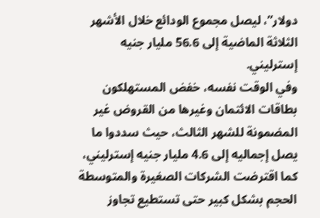دولار”، ليصل مجموع الودائع خلال الأشهر الثلاثة الماضية إلى 56.6 مليار جنيه إسترليني.
وفي الوقت نفسه، خفض المستهلكون بطاقات الائتمان وغيرها من القروض غير المضمونة للشهر الثالث، حيث سددوا ما يصل إجماليه إلى 4.6 مليار جنيه إسترليني، كما اقترضت الشركات الصغيرة والمتوسطة الحجم بشكل كبير حتى تستطيع تجاوز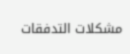مشكلات التدفقات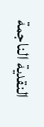النقدية الناجمة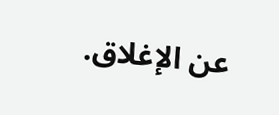عن الإغلاق.